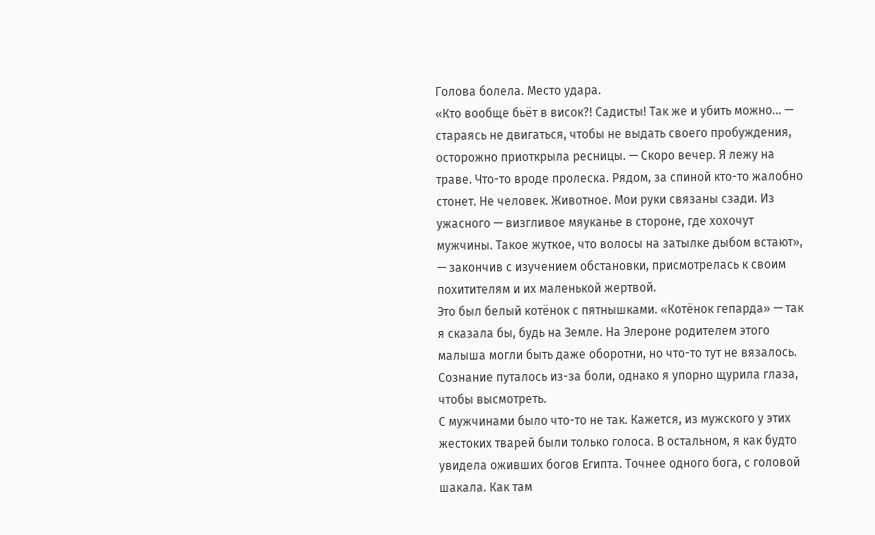Голова болела. Место удара.
«Кто вообще бьёт в висок?! Садисты! Так же и убить можно… — стараясь не двигаться, чтобы не выдать своего пробуждения, осторожно приоткрыла ресницы. — Скоро вечер. Я лежу на траве. Что-то вроде пролеска. Рядом, за спиной кто-то жалобно стонет. Не человек. Животное. Мои руки связаны сзади. Из ужасного — визгливое мяуканье в стороне, где хохочут мужчины. Такое жуткое, что волосы на затылке дыбом встают», — закончив с изучением обстановки, присмотрелась к своим похитителям и их маленькой жертвой.
Это был белый котёнок с пятнышками. «Котёнок гепарда» — так я сказала бы, будь на Земле. На Элероне родителем этого малыша могли быть даже оборотни, но что-то тут не вязалось.
Сознание путалось из-за боли, однако я упорно щурила глаза, чтобы высмотреть.
С мужчинами было что-то не так. Кажется, из мужского у этих жестоких тварей были только голоса. В остальном, я как будто увидела оживших богов Египта. Точнее одного бога, с головой шакала. Как там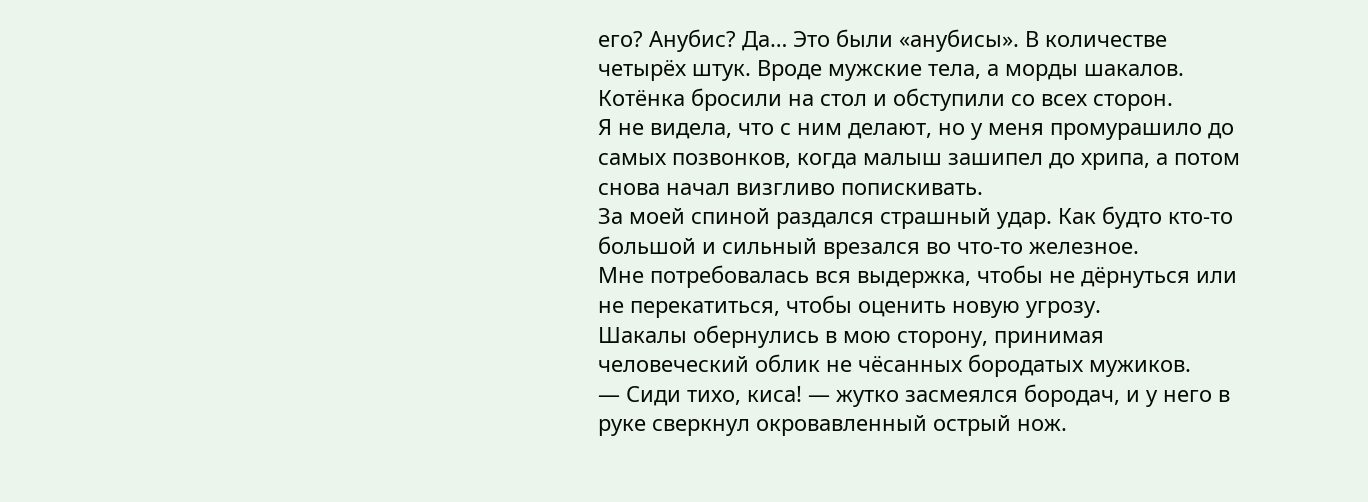его? Анубис? Да… Это были «анубисы». В количестве четырёх штук. Вроде мужские тела, а морды шакалов.
Котёнка бросили на стол и обступили со всех сторон.
Я не видела, что с ним делают, но у меня промурашило до самых позвонков, когда малыш зашипел до хрипа, а потом снова начал визгливо попискивать.
За моей спиной раздался страшный удар. Как будто кто-то большой и сильный врезался во что-то железное.
Мне потребовалась вся выдержка, чтобы не дёрнуться или не перекатиться, чтобы оценить новую угрозу.
Шакалы обернулись в мою сторону, принимая человеческий облик не чёсанных бородатых мужиков.
— Сиди тихо, киса! — жутко засмеялся бородач, и у него в руке сверкнул окровавленный острый нож.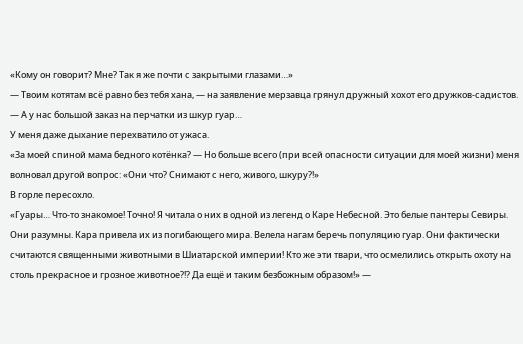«Кому он говорит? Мне? Так я же почти с закрытыми глазами…»
— Твоим котятам всё равно без тебя хана, — на заявление мерзавца грянул дружный хохот его дружков-садистов. — А у нас большой заказ на перчатки из шкур гуар…
У меня даже дыхание перехватило от ужаса.
«За моей спиной мама бедного котёнка? — Но больше всего (при всей опасности ситуации для моей жизни) меня волновал другой вопрос: «Они что? Снимают с него, живого, шкуру?!»
В горле пересохло.
«Гуары… Что-то знакомое! Точно! Я читала о них в одной из легенд о Каре Небесной. Это белые пантеры Севиры. Они разумны. Кара привела их из погибающего мира. Велела нагам беречь популяцию гуар. Они фактически считаются священными животными в Шиатарской империи! Кто же эти твари, что осмелились открыть охоту на столь прекрасное и грозное животное?!? Да ещё и таким безбожным образом!» —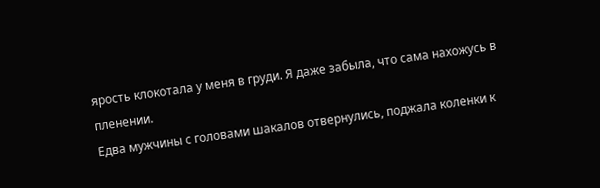ярость клокотала у меня в груди. Я даже забыла, что сама нахожусь в пленении.
Едва мужчины с головами шакалов отвернулись, поджала коленки к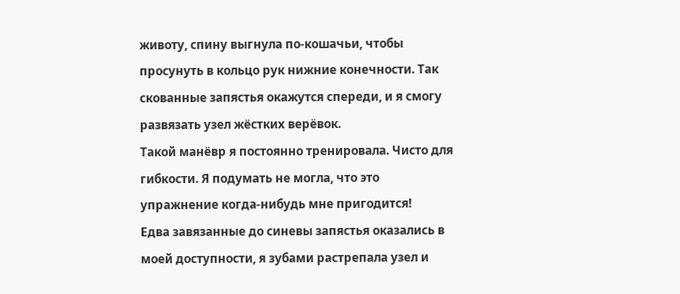животу, спину выгнула по-кошачьи, чтобы просунуть в кольцо рук нижние конечности. Так скованные запястья окажутся спереди, и я смогу развязать узел жёстких верёвок.
Такой манёвр я постоянно тренировала. Чисто для гибкости. Я подумать не могла, что это упражнение когда-нибудь мне пригодится!
Едва завязанные до синевы запястья оказались в моей доступности, я зубами растрепала узел и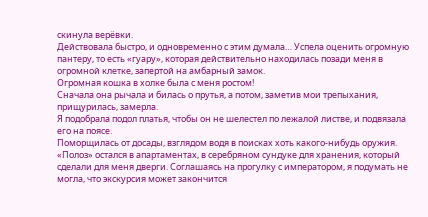скинула верёвки.
Действовала быстро, и одновременно с этим думала… Успела оценить огромную пантеру, то есть «гуару», которая действительно находилась позади меня в огромной клетке, запертой на амбарный замок.
Огромная кошка в холке была с меня ростом!
Сначала она рычала и билась о прутья, а потом, заметив мои трепыхания, прищурилась, замерла.
Я подобрала подол платья, чтобы он не шелестел по лежалой листве, и подвязала его на поясе.
Поморщилась от досады, взглядом водя в поисках хоть какого-нибудь оружия. «Полоз» остался в апартаментах, в серебряном сундуке для хранения, который сделали для меня дверги. Соглашаясь на прогулку с императором, я подумать не могла, что экскурсия может закончится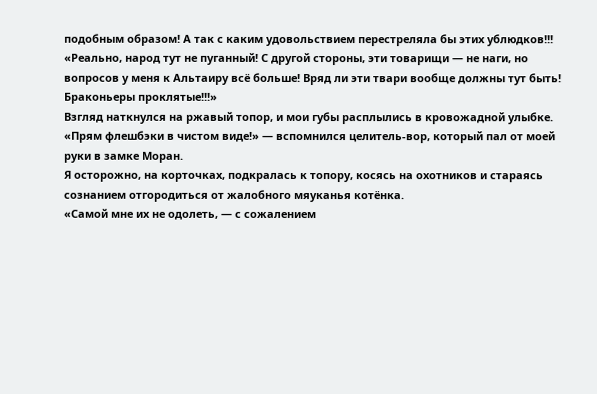подобным образом! А так с каким удовольствием перестреляла бы этих ублюдков!!!
«Реально, народ тут не пуганный! С другой стороны, эти товарищи — не наги, но вопросов у меня к Альтаиру всё больше! Вряд ли эти твари вообще должны тут быть! Браконьеры проклятые!!!»
Взгляд наткнулся на ржавый топор, и мои губы расплылись в кровожадной улыбке.
«Прям флешбэки в чистом виде!» — вспомнился целитель-вор, который пал от моей руки в замке Моран.
Я осторожно, на корточках, подкралась к топору, косясь на охотников и стараясь сознанием отгородиться от жалобного мяуканья котёнка.
«Самой мне их не одолеть, — с сожалением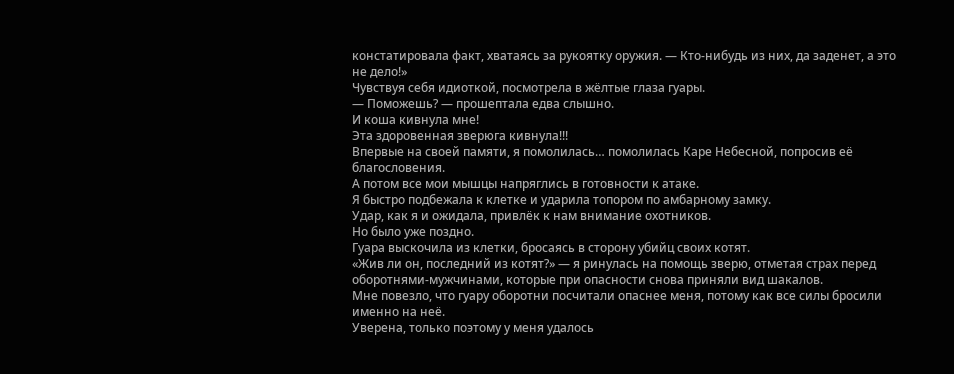констатировала факт, хватаясь за рукоятку оружия. — Кто-нибудь из них, да заденет, а это не дело!»
Чувствуя себя идиоткой, посмотрела в жёлтые глаза гуары.
— Поможешь? — прошептала едва слышно.
И коша кивнула мне!
Эта здоровенная зверюга кивнула!!!
Впервые на своей памяти, я помолилась… помолилась Каре Небесной, попросив её благословения.
А потом все мои мышцы напряглись в готовности к атаке.
Я быстро подбежала к клетке и ударила топором по амбарному замку.
Удар, как я и ожидала, привлёк к нам внимание охотников.
Но было уже поздно.
Гуара выскочила из клетки, бросаясь в сторону убийц своих котят.
«Жив ли он, последний из котят?» — я ринулась на помощь зверю, отметая страх перед оборотнями-мужчинами, которые при опасности снова приняли вид шакалов.
Мне повезло, что гуару оборотни посчитали опаснее меня, потому как все силы бросили именно на неё.
Уверена, только поэтому у меня удалось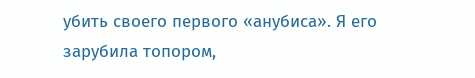убить своего первого «анубиса». Я его зарубила топором,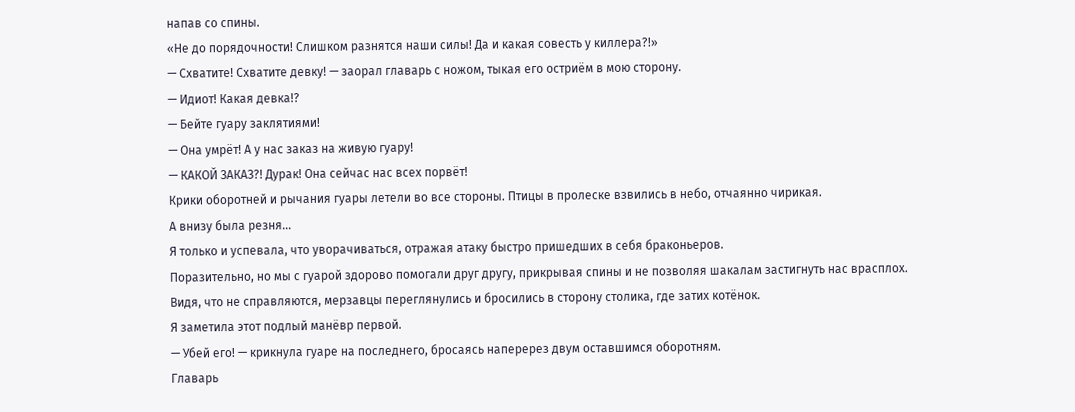напав со спины.
«Не до порядочности! Слишком разнятся наши силы! Да и какая совесть у киллера?!»
— Схватите! Схватите девку! — заорал главарь с ножом, тыкая его остриём в мою сторону.
— Идиот! Какая девка!?
— Бейте гуару заклятиями!
— Она умрёт! А у нас заказ на живую гуару!
— КАКОЙ ЗАКАЗ?! Дурак! Она сейчас нас всех порвёт!
Крики оборотней и рычания гуары летели во все стороны. Птицы в пролеске взвились в небо, отчаянно чирикая.
А внизу была резня…
Я только и успевала, что уворачиваться, отражая атаку быстро пришедших в себя браконьеров.
Поразительно, но мы с гуарой здорово помогали друг другу, прикрывая спины и не позволяя шакалам застигнуть нас врасплох.
Видя, что не справляются, мерзавцы переглянулись и бросились в сторону столика, где затих котёнок.
Я заметила этот подлый манёвр первой.
— Убей его! — крикнула гуаре на последнего, бросаясь наперерез двум оставшимся оборотням.
Главарь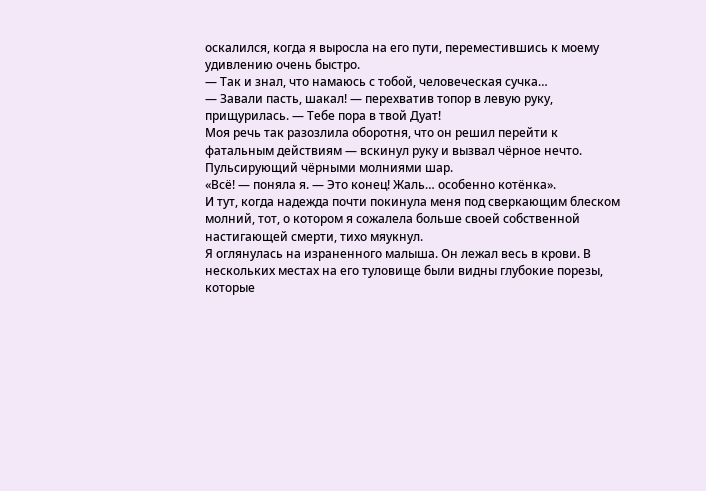оскалился, когда я выросла на его пути, переместившись к моему удивлению очень быстро.
— Так и знал, что намаюсь с тобой, человеческая сучка…
— Завали пасть, шакал! — перехватив топор в левую руку, прищурилась. — Тебе пора в твой Дуат!
Моя речь так разозлила оборотня, что он решил перейти к фатальным действиям — вскинул руку и вызвал чёрное нечто. Пульсирующий чёрными молниями шар.
«Всё! — поняла я. — Это конец! Жаль… особенно котёнка».
И тут, когда надежда почти покинула меня под сверкающим блеском молний, тот, о котором я сожалела больше своей собственной настигающей смерти, тихо мяукнул.
Я оглянулась на израненного малыша. Он лежал весь в крови. В нескольких местах на его туловище были видны глубокие порезы, которые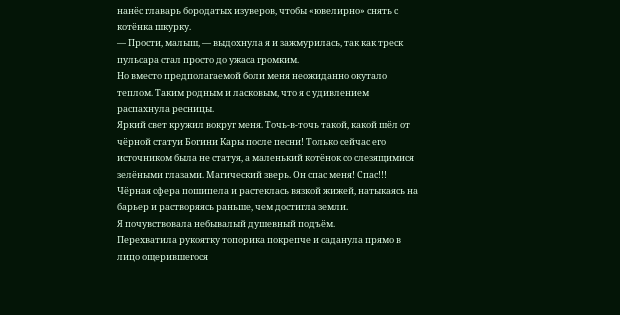нанёс главарь бородатых изуверов, чтобы «ювелирно» снять с котёнка шкурку.
— Прости, малыш, — выдохнула я и зажмурилась, так как треск пульсара стал просто до ужаса громким.
Но вместо предполагаемой боли меня неожиданно окутало теплом. Таким родным и ласковым, что я с удивлением распахнула ресницы.
Яркий свет кружил вокруг меня. Точь-в-точь такой, какой шёл от чёрной статуи Богини Кары после песни! Только сейчас его источником была не статуя, а маленький котёнок со слезящимися зелёными глазами. Магический зверь. Он спас меня! Спас!!!
Чёрная сфера пошипела и растеклась вязкой жижей, натыкаясь на барьер и растворяясь раньше, чем достигла земли.
Я почувствовала небывалый душевный подъём.
Перехватила рукоятку топорика покрепче и саданула прямо в лицо ощерившегося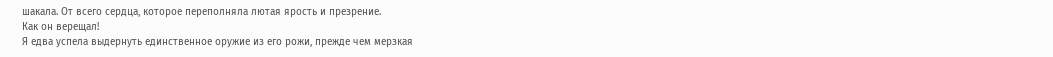шакала. От всего сердца, которое переполняла лютая ярость и презрение.
Как он верещал!
Я едва успела выдернуть единственное оружие из его рожи, прежде чем мерзкая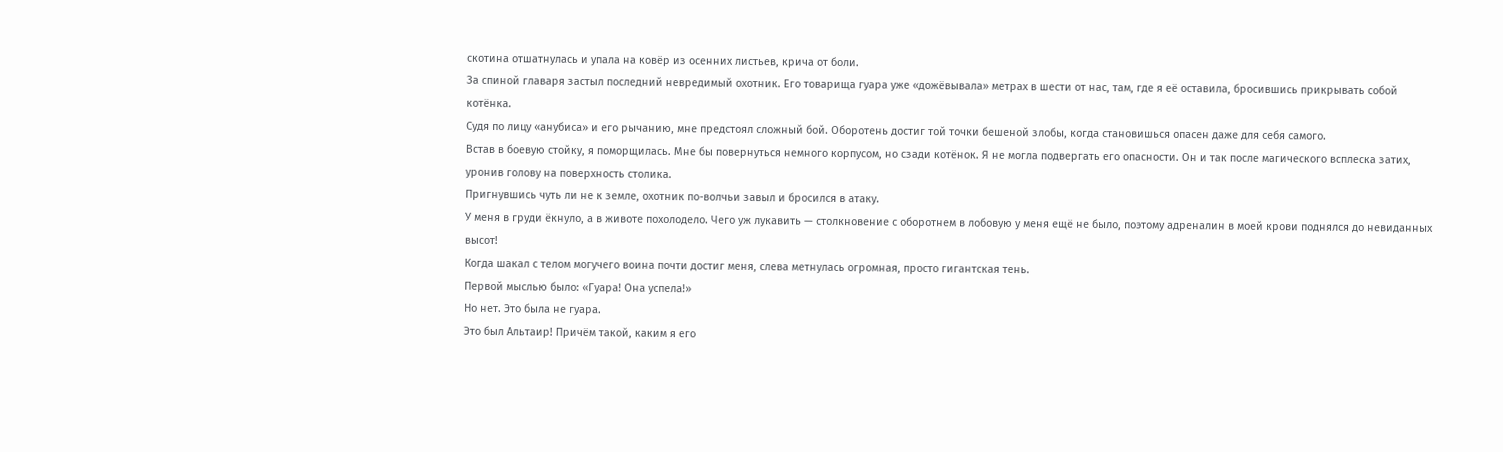скотина отшатнулась и упала на ковёр из осенних листьев, крича от боли.
За спиной главаря застыл последний невредимый охотник. Его товарища гуара уже «дожёвывала» метрах в шести от нас, там, где я её оставила, бросившись прикрывать собой котёнка.
Судя по лицу «анубиса» и его рычанию, мне предстоял сложный бой. Оборотень достиг той точки бешеной злобы, когда становишься опасен даже для себя самого.
Встав в боевую стойку, я поморщилась. Мне бы повернуться немного корпусом, но сзади котёнок. Я не могла подвергать его опасности. Он и так после магического всплеска затих, уронив голову на поверхность столика.
Пригнувшись чуть ли не к земле, охотник по-волчьи завыл и бросился в атаку.
У меня в груди ёкнуло, а в животе похолодело. Чего уж лукавить — столкновение с оборотнем в лобовую у меня ещё не было, поэтому адреналин в моей крови поднялся до невиданных высот!
Когда шакал с телом могучего воина почти достиг меня, слева метнулась огромная, просто гигантская тень.
Первой мыслью было: «Гуара! Она успела!»
Но нет. Это была не гуара.
Это был Альтаир! Причём такой, каким я его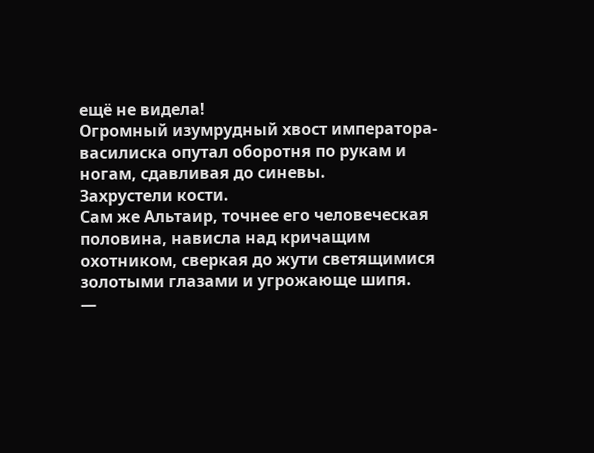ещё не видела!
Огромный изумрудный хвост императора-василиска опутал оборотня по рукам и ногам, сдавливая до синевы.
Захрустели кости.
Сам же Альтаир, точнее его человеческая половина, нависла над кричащим охотником, сверкая до жути светящимися золотыми глазами и угрожающе шипя.
—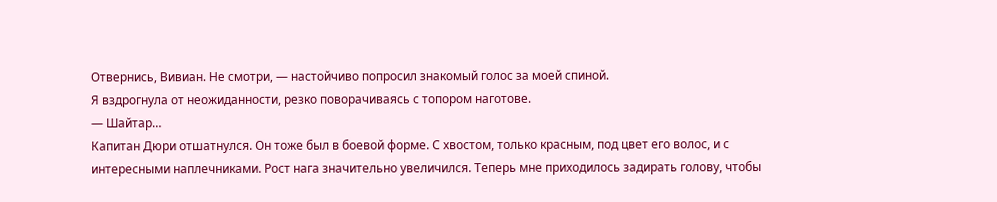Отвернись, Вивиан. Не смотри, — настойчиво попросил знакомый голос за моей спиной.
Я вздрогнула от неожиданности, резко поворачиваясь с топором наготове.
— Шайтар…
Капитан Дюри отшатнулся. Он тоже был в боевой форме. С хвостом, только красным, под цвет его волос, и с интересными наплечниками. Рост нага значительно увеличился. Теперь мне приходилось задирать голову, чтобы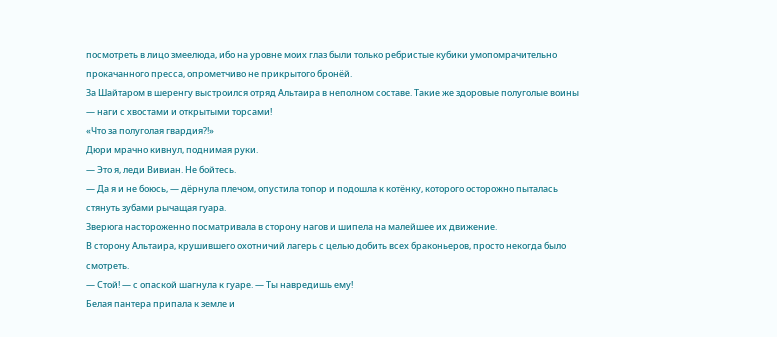посмотреть в лицо змеелюда, ибо на уровне моих глаз были только ребристые кубики умопомрачительно прокачанного пресса, опрометчиво не прикрытого бронёй.
За Шайтаром в шеренгу выстроился отряд Альтаира в неполном составе. Такие же здоровые полуголые воины — наги с хвостами и открытыми торсами!
«Что за полуголая гвардия?!»
Дюри мрачно кивнул, поднимая руки.
— Это я, леди Вивиан. Не бойтесь.
— Да я и не боюсь, — дёрнула плечом, опустила топор и подошла к котёнку, которого осторожно пыталась стянуть зубами рычащая гуара.
Зверюга настороженно посматривала в сторону нагов и шипела на малейшее их движение.
В сторону Альтаира, крушившего охотничий лагерь с целью добить всех браконьеров, просто некогда было смотреть.
— Стой! — с опаской шагнула к гуаре. — Ты навредишь ему!
Белая пантера припала к земле и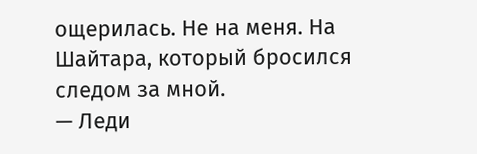ощерилась. Не на меня. На Шайтара, который бросился следом за мной.
— Леди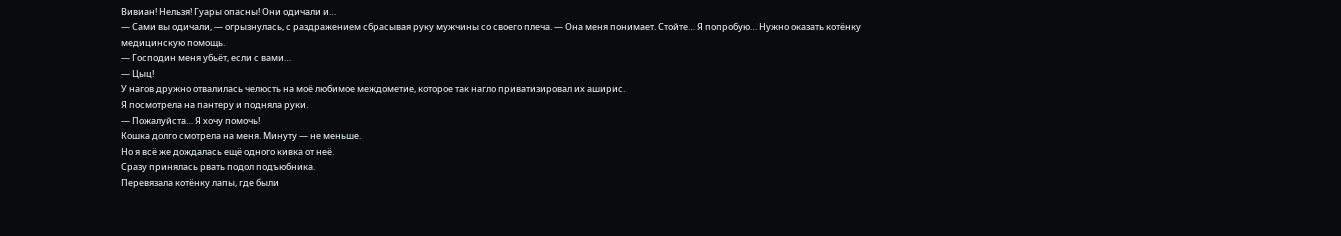Вивиан! Нельзя! Гуары опасны! Они одичали и…
— Сами вы одичали, — огрызнулась, с раздражением сбрасывая руку мужчины со своего плеча. — Она меня понимает. Стойте… Я попробую… Нужно оказать котёнку медицинскую помощь.
— Господин меня убьёт, если с вами…
— Цыц!
У нагов дружно отвалилась челюсть на моё любимое междометие, которое так нагло приватизировал их аширис.
Я посмотрела на пантеру и подняла руки.
— Пожалуйста… Я хочу помочь!
Кошка долго смотрела на меня. Минуту — не меньше.
Но я всё же дождалась ещё одного кивка от неё.
Сразу принялась рвать подол подъюбника.
Перевязала котёнку лапы, где были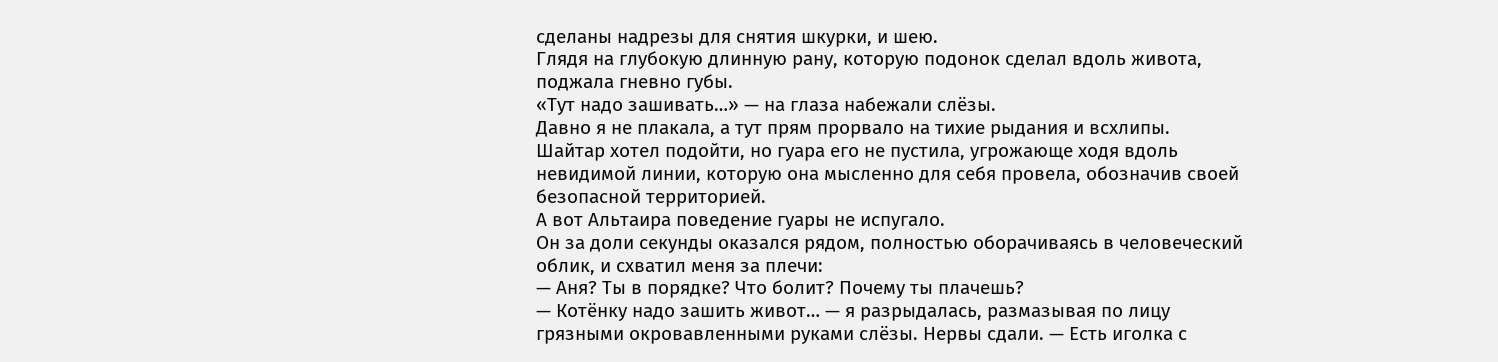сделаны надрезы для снятия шкурки, и шею.
Глядя на глубокую длинную рану, которую подонок сделал вдоль живота, поджала гневно губы.
«Тут надо зашивать…» — на глаза набежали слёзы.
Давно я не плакала, а тут прям прорвало на тихие рыдания и всхлипы.
Шайтар хотел подойти, но гуара его не пустила, угрожающе ходя вдоль невидимой линии, которую она мысленно для себя провела, обозначив своей безопасной территорией.
А вот Альтаира поведение гуары не испугало.
Он за доли секунды оказался рядом, полностью оборачиваясь в человеческий облик, и схватил меня за плечи:
— Аня? Ты в порядке? Что болит? Почему ты плачешь?
— Котёнку надо зашить живот… — я разрыдалась, размазывая по лицу грязными окровавленными руками слёзы. Нервы сдали. — Есть иголка с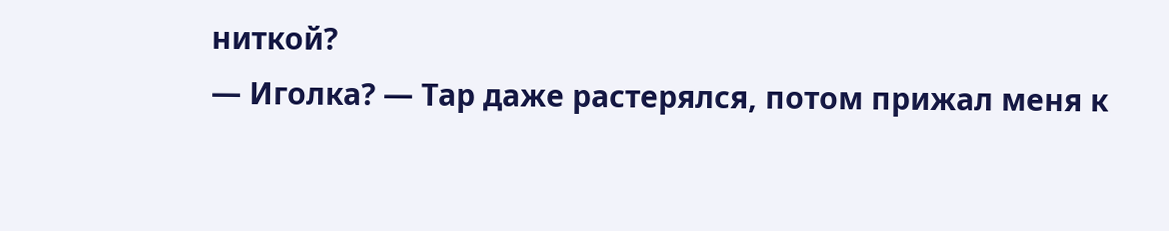ниткой?
— Иголка? — Тар даже растерялся, потом прижал меня к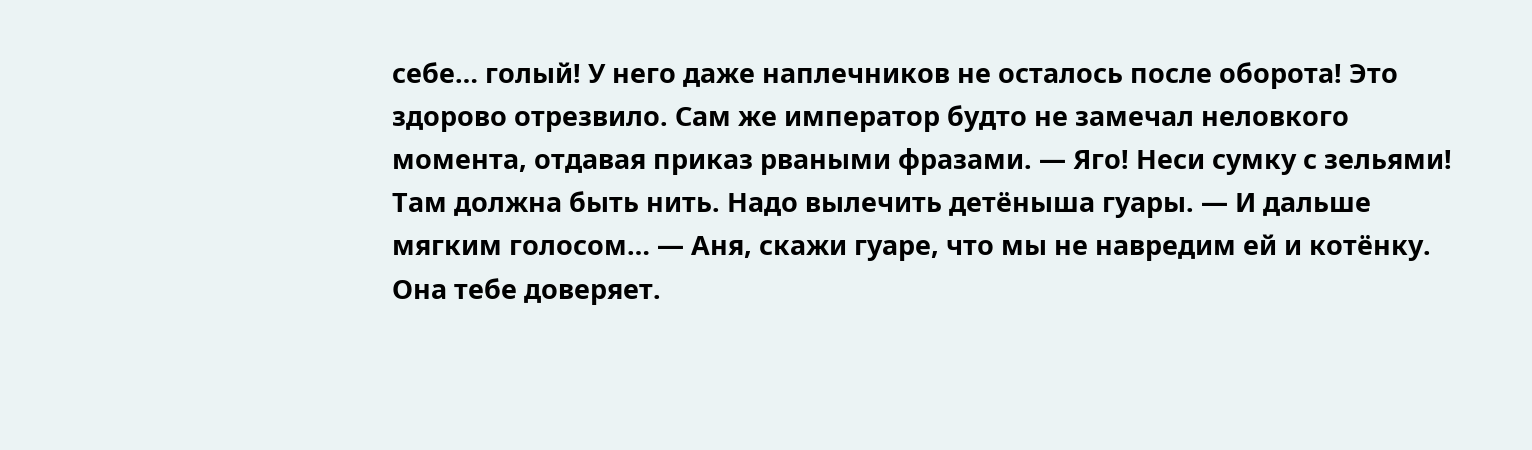себе… голый! У него даже наплечников не осталось после оборота! Это здорово отрезвило. Сам же император будто не замечал неловкого момента, отдавая приказ рваными фразами. — Яго! Неси сумку с зельями! Там должна быть нить. Надо вылечить детёныша гуары. — И дальше мягким голосом… — Аня, скажи гуаре, что мы не навредим ей и котёнку. Она тебе доверяет.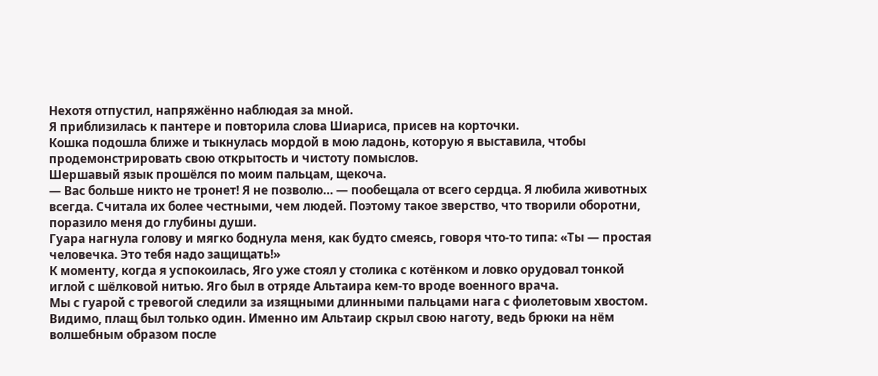Нехотя отпустил, напряжённо наблюдая за мной.
Я приблизилась к пантере и повторила слова Шиариса, присев на корточки.
Кошка подошла ближе и тыкнулась мордой в мою ладонь, которую я выставила, чтобы продемонстрировать свою открытость и чистоту помыслов.
Шершавый язык прошёлся по моим пальцам, щекоча.
— Вас больше никто не тронет! Я не позволю… — пообещала от всего сердца. Я любила животных всегда. Считала их более честными, чем людей. Поэтому такое зверство, что творили оборотни, поразило меня до глубины души.
Гуара нагнула голову и мягко боднула меня, как будто смеясь, говоря что-то типа: «Ты — простая человечка. Это тебя надо защищать!»
К моменту, когда я успокоилась, Яго уже стоял у столика с котёнком и ловко орудовал тонкой иглой с шёлковой нитью. Яго был в отряде Альтаира кем-то вроде военного врача.
Мы с гуарой с тревогой следили за изящными длинными пальцами нага с фиолетовым хвостом. Видимо, плащ был только один. Именно им Альтаир скрыл свою наготу, ведь брюки на нём волшебным образом после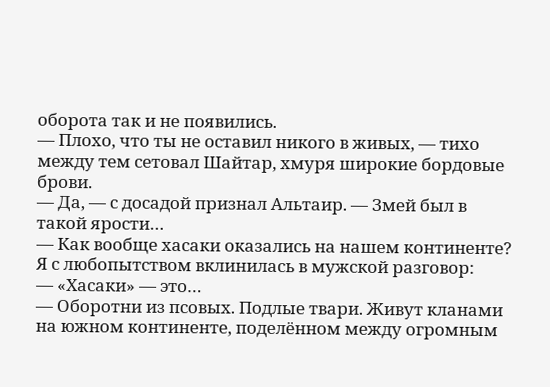оборота так и не появились.
— Плохо, что ты не оставил никого в живых, — тихо между тем сетовал Шайтар, хмуря широкие бордовые брови.
— Да, — с досадой признал Альтаир. — Змей был в такой ярости…
— Как вообще хасаки оказались на нашем континенте?
Я с любопытством вклинилась в мужской разговор:
— «Хасаки» — это…
— Оборотни из псовых. Подлые твари. Живут кланами на южном континенте, поделённом между огромным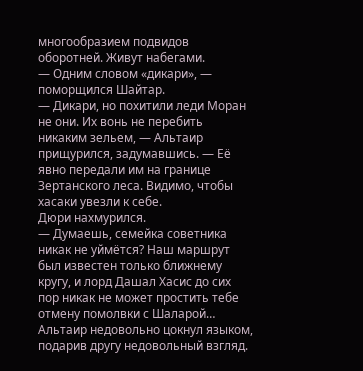многообразием подвидов оборотней. Живут набегами.
— Одним словом «дикари», — поморщился Шайтар.
— Дикари, но похитили леди Моран не они. Их вонь не перебить никаким зельем, — Альтаир прищурился, задумавшись. — Её явно передали им на границе Зертанского леса. Видимо, чтобы хасаки увезли к себе.
Дюри нахмурился.
— Думаешь, семейка советника никак не уймётся? Наш маршрут был известен только ближнему кругу, и лорд Дашал Хасис до сих пор никак не может простить тебе отмену помолвки с Шаларой…
Альтаир недовольно цокнул языком, подарив другу недовольный взгляд.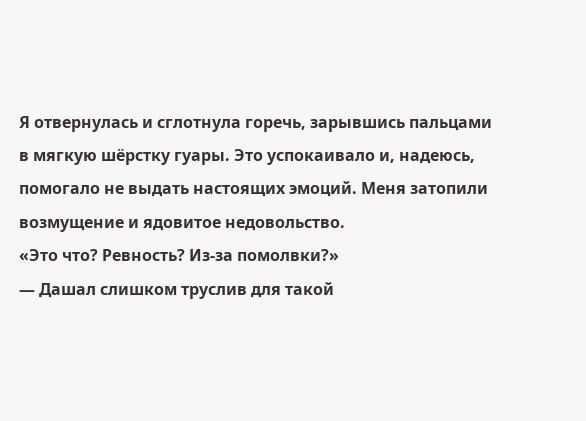Я отвернулась и сглотнула горечь, зарывшись пальцами в мягкую шёрстку гуары. Это успокаивало и, надеюсь, помогало не выдать настоящих эмоций. Меня затопили возмущение и ядовитое недовольство.
«Это что? Ревность? Из-за помолвки?»
— Дашал слишком труслив для такой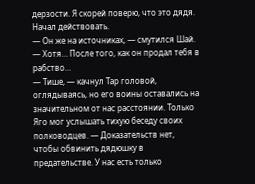дерзости. Я скорей поверю, что это дядя. Начал действовать.
— Он же на источниках, — смутился Шай. — Хотя… После того, как он продал тебя в рабство…
— Тише, — качнул Тар головой, оглядываясь, но его воины оставались на значительном от нас расстоянии. Только Яго мог услышать тихую беседу своих полководцев. — Доказательств нет, чтобы обвинить дядюшку в предательстве. У нас есть только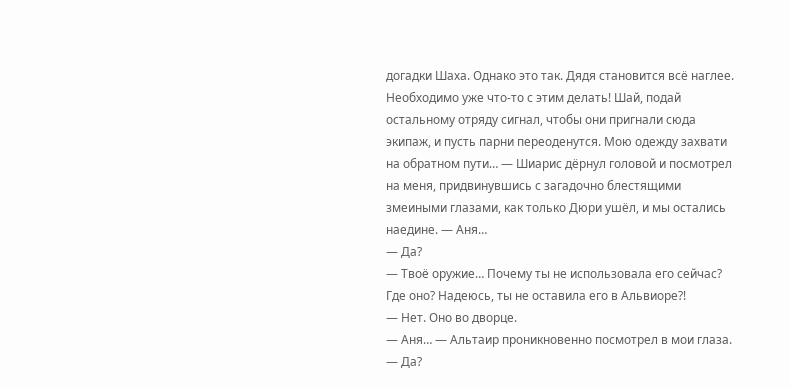догадки Шаха. Однако это так. Дядя становится всё наглее. Необходимо уже что-то с этим делать! Шай, подай остальному отряду сигнал, чтобы они пригнали сюда экипаж, и пусть парни переоденутся. Мою одежду захвати на обратном пути… — Шиарис дёрнул головой и посмотрел на меня, придвинувшись с загадочно блестящими змеиными глазами, как только Дюри ушёл, и мы остались наедине. — Аня…
— Да?
— Твоё оружие… Почему ты не использовала его сейчас? Где оно? Надеюсь, ты не оставила его в Альвиоре?!
— Нет. Оно во дворце.
— Аня… — Альтаир проникновенно посмотрел в мои глаза.
— Да?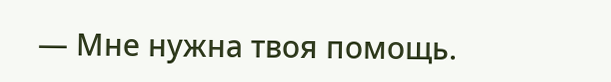— Мне нужна твоя помощь.